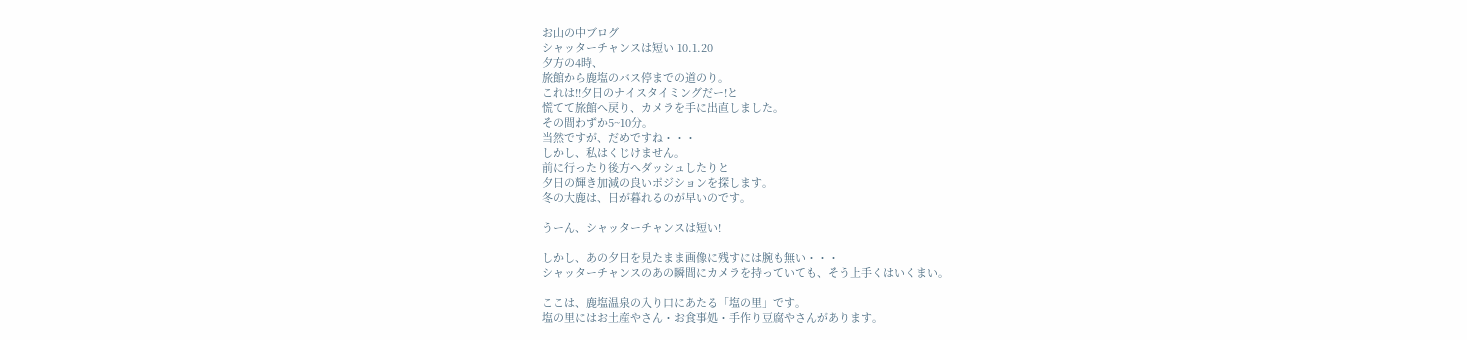お山の中ブログ
シャッターチャンスは短い 10.1.20
夕方の4時、
旅館から鹿塩のバス停までの道のり。
これは!!夕日のナイスタイミングだー!と
慌てて旅館へ戻り、カメラを手に出直しました。
その間わずか5~10分。
当然ですが、だめですね・・・
しかし、私はくじけません。
前に行ったり後方へダッシュしたりと
夕日の輝き加減の良いポジションを探します。
冬の大鹿は、日が暮れるのが早いのです。

うーん、シャッターチャンスは短い!

しかし、あの夕日を見たまま画像に残すには腕も無い・・・
シャッターチャンスのあの瞬間にカメラを持っていても、そう上手くはいくまい。

ここは、鹿塩温泉の入り口にあたる「塩の里」です。
塩の里にはお土産やさん・お食事処・手作り豆腐やさんがあります。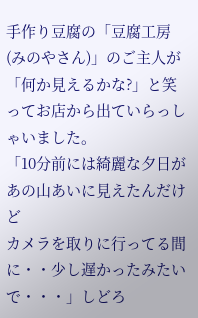手作り豆腐の「豆腐工房(みのやさん)」のご主人が
「何か見えるかな?」と笑ってお店から出ていらっしゃいました。
「10分前には綺麗な夕日があの山あいに見えたんだけど
カメラを取りに行ってる間に・・少し遅かったみたいで・・・」しどろ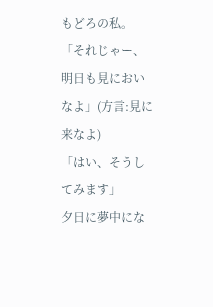もどろの私。
「それじゃー、明日も見においなよ」(方言:見に来なよ)
「はい、そうしてみます」
夕日に夢中にな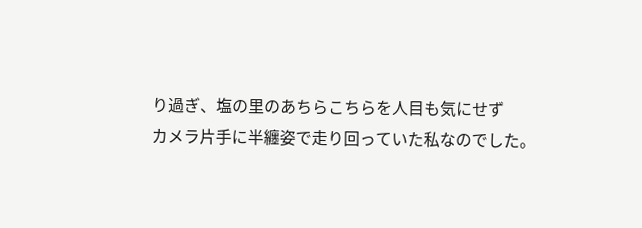り過ぎ、塩の里のあちらこちらを人目も気にせず
カメラ片手に半纏姿で走り回っていた私なのでした。